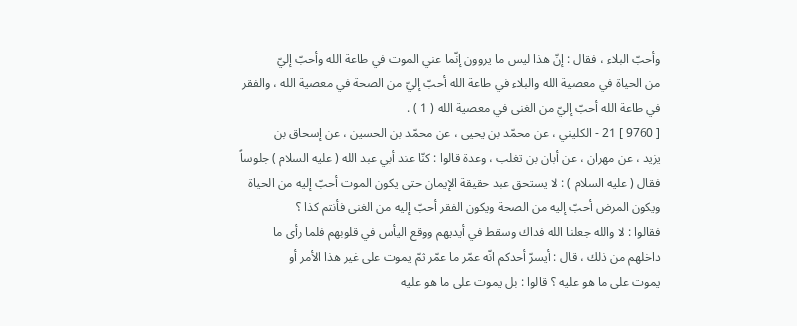وأحبّ البلاء ، فقال : إنّ هذا ليس ما يروون إنّما عني الموت في طاعة الله وأحبّ إليّ
من الحياة في معصية الله والبلاء في طاعة الله أحبّ إليّ من الصحة في معصية الله ، والفقر
في طاعة الله أحبّ إليّ من الغنى في معصية الله ( 1 ) .
[ 9760 ] 21 - الكليني ، عن محمّد بن يحيى ، عن محمّد بن الحسين ، عن إسحاق بن
يزيد ، عن مهران ، عن أبان بن تغلب ، وعدة قالوا : كنّا عند أبي عبد الله ( عليه السلام ) جلوساً
فقال ( عليه السلام ) : لا يستحق عبد حقيقة الإيمان حتى يكون الموت أحبّ إليه من الحياة
ويكون المرض أحبّ إليه من الصحة ويكون الفقر أحبّ إليه من الغنى فأنتم كذا ؟
فقالوا : لا والله جعلنا الله فداك وسقط في أيديهم ووقع اليأس في قلوبهم فلما رأى ما
داخلهم من ذلك ، قال : أيسرّ أحدكم انّه عمّر ما عمّر ثمّ يموت على غير هذا الأمر أو
يموت على ما هو عليه ؟ قالوا : بل يموت على ما هو عليه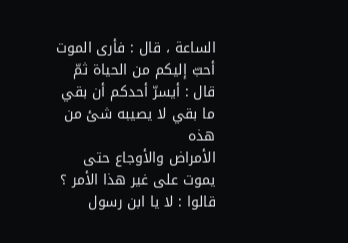الساعة ، قال : فأرى الموت
أحبّ إليكم من الحياة ثمّ قال : أيسرّ أحدكم أن بقي ما بقي لا يصيبه شئ من هذه
الأمراض والأوجاع حتى يموت على غير هذا الأمر ؟ قالوا : لا يا ابن رسول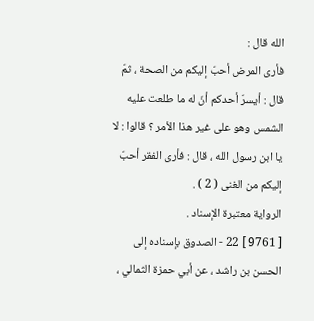الله قال :
فأرى المرض أحبّ إليكم من الصحة ، ثمّ قال : أيسرّ أحدكم أنّ له ما طلعت عليه
الشمس وهو على غير هذا الأمر ؟ قالوا : لا يا ابن رسول الله ، قال : فأرى الفقر أحبّ
إليكم من الغنى ( 2 ) .
الرواية معتبرة الإسناد .
[ 9761 ] 22 - الصدوق بإسناده إلى الحسن بن راشد ، عن أبي حمزة الثمالي ،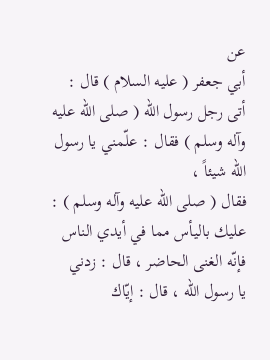عن
أبي جعفر ( عليه السلام ) قال : أتى رجل رسول الله ( صلى الله عليه وآله وسلم ) فقال : علّمني يا رسول الله شيئاً ،
فقال ( صلى الله عليه وآله وسلم ) : عليك باليأس مما في أيدي الناس فإنّه الغنى الحاضر ، قال : زدني
يا رسول الله ، قال : إيّاك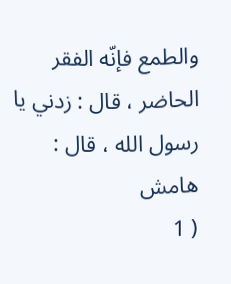والطمع فإنّه الفقر الحاضر ، قال : زدني يا رسول الله ، قال :
هامش
( 1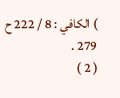) الكافي : 8 / 222 ح 279 .
( 2 )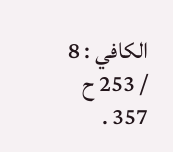الكافي : 8 / 253 ح 357 .